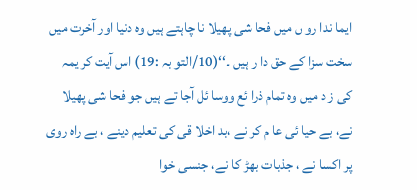ایما ندا رو ں میں فحا شی پھیلا نا چاہتے ہیں وہ دنیا اور آخرت میں سخت سزا کے حق دا ر ہیں ۔‘‘(10/التو بہ :19) اس آیت کر یمہ کی ز د میں وہ تمام ذرا ئع ووسا ئل آجا تے ہیں جو فحا شی پھیلا نے، بے حیا ئی عا م کر نے ،بد اخلا قی کی تعلیم دینے ، بے راہ روی پر اکسا نے ، جذبات بھڑ کا نے، جنسی خوا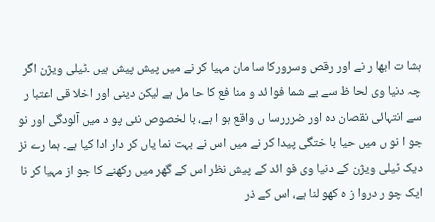ہشا ت ابھا ر نے اور رقص وسرورکا سا مان مہیا کر نے میں پیش پیش ہیں ۔ٹیلی ویژن اگر چہ دنیا وی لحا ظ سے بے شما فوا ئد و منا فع کا حا مل ہے لیکن دینی اور اخلا قی اعتبا ر سے انتہائی نقصان دہ اور ضرررسا ں واقع ہو ا ہے، با لخصوص نئی پو د میں آلودگی اور نو جو ا نو ں میں حیا با ختگی پیدا کر نے میں اس نے بہت نما یاں کر دار ادا کیا ہے۔ ہما رے نز دیک ٹیلی ویژن کے دنیا وی فو ائد کے پیش نظر اس کے گھر میں رکھنے کا جو از مہیا کر نا ایک چو ر دروا ز ہ کھو لنا ہے، اس کے ذر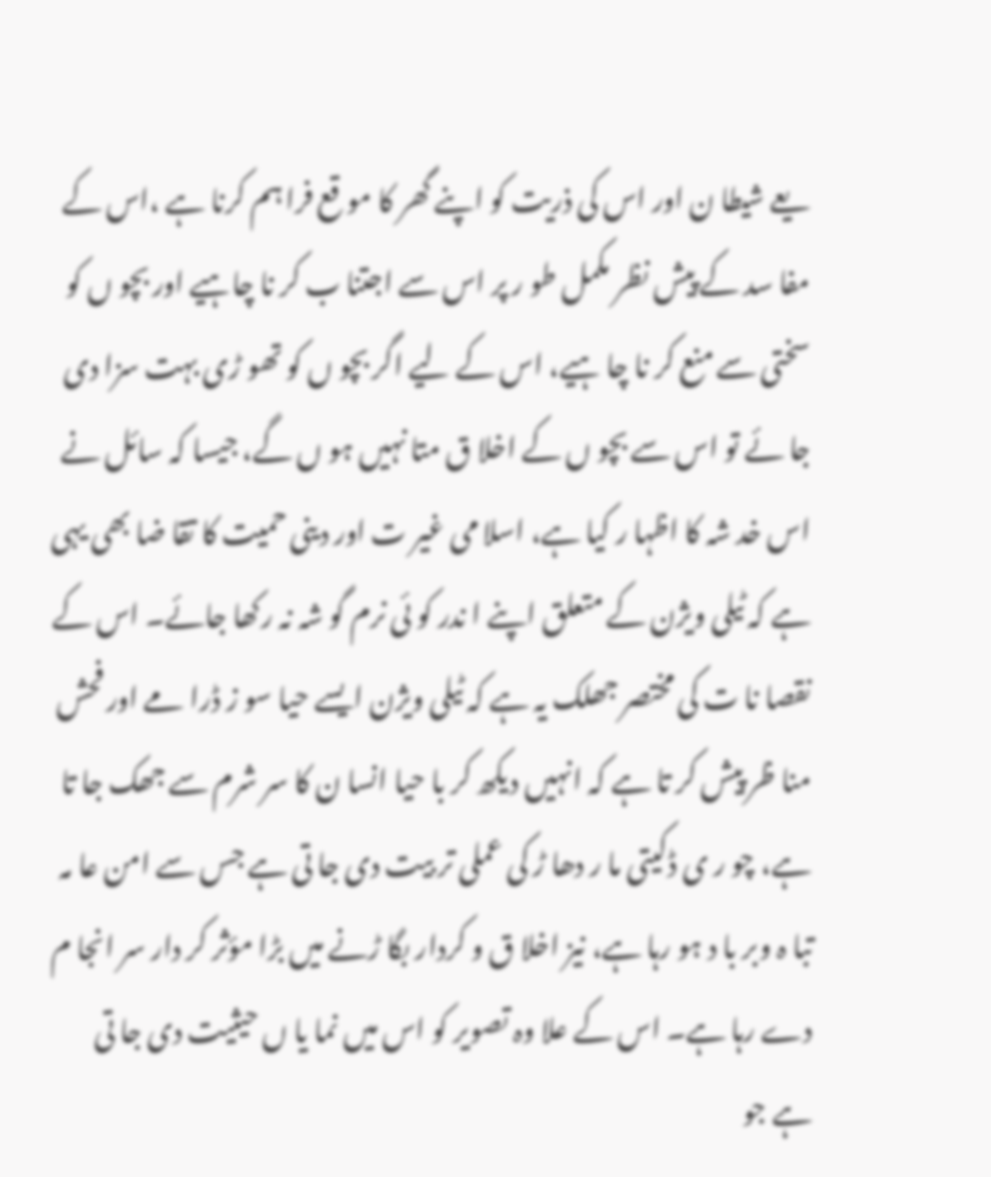یعے شیطا ن اور اس کی ذریت کو اپنے گھر کا مو قع فرا ہم کرنا ہے ،اس کے مفا سد کے پیش نظر مکمل طو ر پر اس سے اجتنا ب کر نا چاہیے اور بچو ں کو سختی سے منع کر نا چا ہیے، اس کے لیے اگر بچو ں کو تھو ڑی بہت سزا دی جا ئے تو اس سے بچو ں کے اخلا ق متا نہیں ہو ں گے، جیسا کہ سائل نے اس خد شہ کا اظہا ر کیا ہے، اسلا می غیر ت اور دینی حمیت کا تقا ضا بھی یہی ہے کہ ٹیلی ویژن کے متعلق اپنے ا ندر کو ئی نرم گو شہ نہ رکھا جائے۔ اس کے نقصا نا ت کی مختصر جھلک یہ ہے کہ ٹیلی ویژن ایسے حیا سو ز ڈرا مے اور فحش منا ظر پیش کر تا ہے کہ انہیں دیکھ کر با حیا انسا ن کا سر شرم سے جھک جا تا ہے، چو ر ی ڈکیتی ما ر دھا ڑ کی عملی تر بیت دی جا تی ہے جس سے امن عا مہ تبا ہ وبر با د ہو رہا ہے، نیز اخلا ق و کردار بگا ڑنے میں بڑا مؤثر کر دار سر انجا م دے رہا ہے۔ اس کے علا وہ تصویر کو اس میں نما یا ں حیثیت دی جا تی ہے جو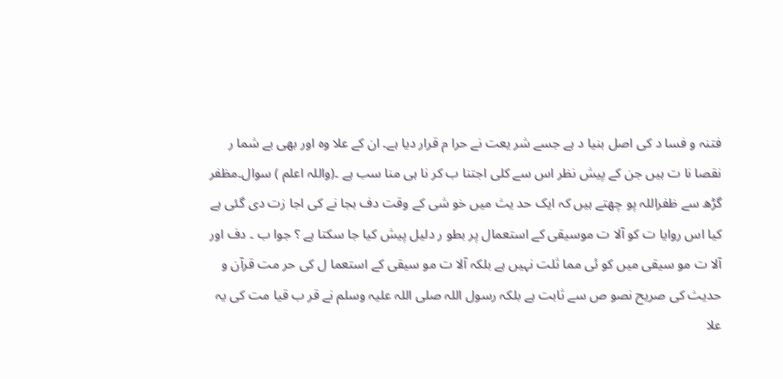فتنہ و فسا د کی اصل بنیا د ہے جسے شر یعت نے حرا م قرار دیا ہے۔ ان کے علا وہ اور بھی بے شما ر نقصا نا ت ہیں جن کے پیش نظر اس سے کلی اجتنا ب کر نا ہی منا سب ہے ۔(واللہ اعلم ) سوال۔مظفر گڑھ سے ظفراللہ پو چھتے ہیں کہ ایک حد یث میں خو شی کے وقت دف بجا نے کی اجا زت دی گئی ہے کیا اس روایا ت کو آلا ت موسیقی کے استعمال پر بطو ر دلیل پیش کیا جا سکتا ہے ؟ جوا ب ۔ دف اور آلا ت مو سیقی میں کو ئی مما ثلت نہیں ہے بلکہ آلا ت مو سیقی کے استعما ل کی حر مت قرآن و حدیث کی صریح نصو ص سے ثابت ہے بلکہ رسول اللہ صلی اللہ علیہ وسلم نے قر ب قیا مت کی یہ علا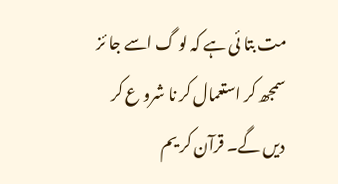مت بتا ئی ہے کہ لو گ اسے جا ئز سمجھ کر استعمال کر نا شرو ع کر دیں گے۔ قرآن کر یم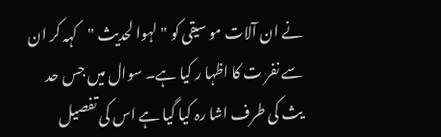نے ان آلات مو سیقی کو " لہوا لحدیث "کہہ کر ان سے نفر ت کا اظہا ر کیا ہے۔ سوال میں جس حد یث کی طرف اشا رہ کیا گیا ہے اس کی تفصیل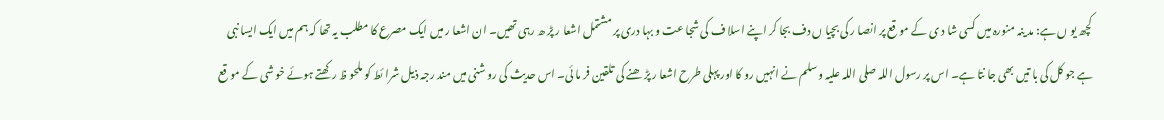کچھ یو ں ہے: مد ینہ منورہ میں کسی شا د ی کے مو قع پر انصا ر کی بچیا ں دف بجا کر اپنے اسلا ف کی شجا عت و بہا دری پر مشتمل اشعا ر پڑ ھ رہی تھیں۔ ان اشعا ر میں ایک مصرع کا مطلب یہ تھا کہ ہم میں ایک ایسا نبی ہے جو کل کی با تیں بھی جا نتا ہے۔ اس پر رسول اللہ صلی اللہ علیہ وسلم نے انہیں رو کا اور پہلی طرح اشعا ر پڑ ھنے کی تلقین فر ما ئی۔ اس حدیث کی رو شنی میں مند رجہ ذیل شرا ئط کو ملحو ظ رکھتے ہوئے خو شی کے مو قع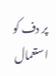پر دف کو استعمال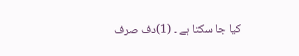کیا جا سکتا ہے ۔ (1)دف صرف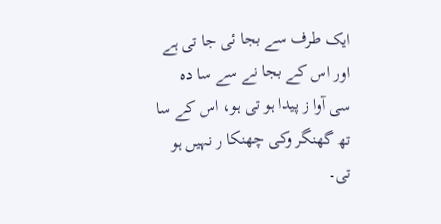ایک طرف سے بجا ئی جا تی ہے اور اس کے بجا نے سے سا دہ سی آوا ز پیدا ہو تی ہو، اس کے سا تھ گھنگر وکی چھنکا ر نہیں ہو تی۔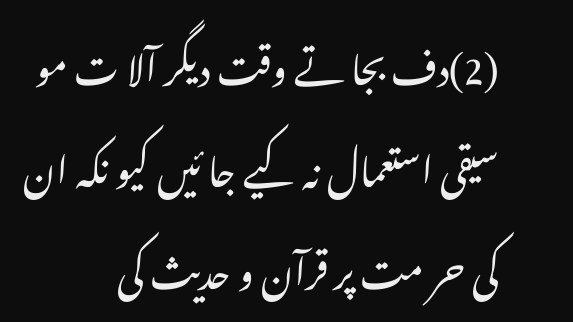(2)دف بجا تے وقت دیگر آلا ت مو سیقی استعمال نہ کیے جا ئیں کیو نکہ ان کی حر مت پر قرآن و حدیث کی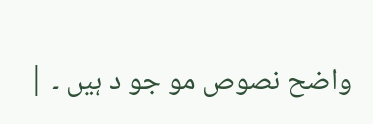واضح نصوص مو جو د ہیں ۔ |